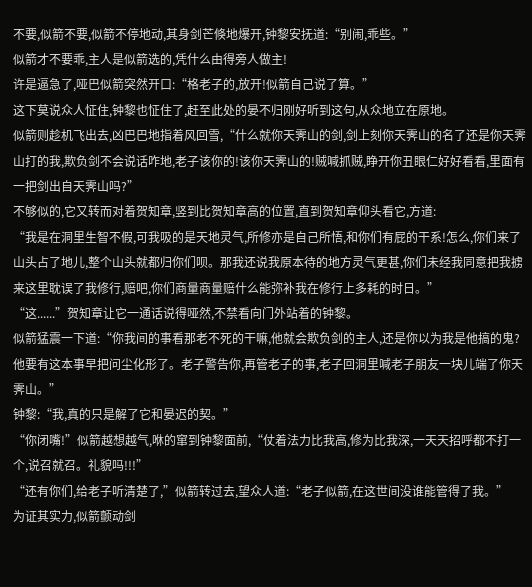不要,似箭不要,似箭不停地动,其身剑芒倏地爆开,钟黎安抚道:“别闹,乖些。”
似箭才不要乖,主人是似箭选的,凭什么由得旁人做主!
许是逼急了,哑巴似箭突然开口:“格老子的,放开!似箭自己说了算。”
这下莫说众人怔住,钟黎也怔住了,赶至此处的晏不归刚好听到这句,从众地立在原地。
似箭则趁机飞出去,凶巴巴地指着风回雪,“什么就你天霁山的剑,剑上刻你天霁山的名了还是你天霁山打的我,欺负剑不会说话咋地,老子该你的!该你天霁山的!贼喊抓贼,睁开你丑眼仁好好看看,里面有一把剑出自天霁山吗?”
不够似的,它又转而对着贺知章,竖到比贺知章高的位置,直到贺知章仰头看它,方道:
“我是在洞里生智不假,可我吸的是天地灵气,所修亦是自己所悟,和你们有屁的干系!怎么,你们来了山头占了地儿,整个山头就都归你们呗。那我还说我原本待的地方灵气更甚,你们未经我同意把我掳来这里耽误了我修行,赔吧,你们商量商量赔什么能弥补我在修行上多耗的时日。”
“这......”贺知章让它一通话说得哑然,不禁看向门外站着的钟黎。
似箭猛震一下道:“你我间的事看那老不死的干嘛,他就会欺负剑的主人,还是你以为我是他搞的鬼?他要有这本事早把问尘化形了。老子警告你,再管老子的事,老子回洞里喊老子朋友一块儿端了你天霁山。”
钟黎:“我,真的只是解了它和晏迟的契。”
“你闭嘴!”似箭越想越气,咻的窜到钟黎面前,“仗着法力比我高,修为比我深,一天天招呼都不打一个,说召就召。礼貌吗!!!”
“还有你们,给老子听清楚了,”似箭转过去,望众人道:“老子似箭,在这世间没谁能管得了我。”
为证其实力,似箭颤动剑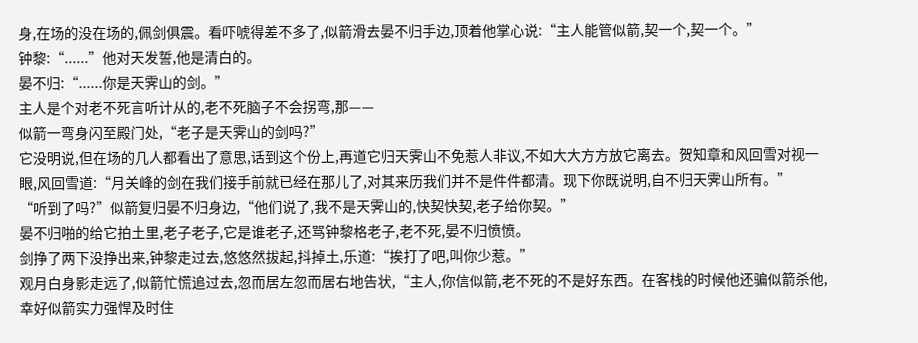身,在场的没在场的,佩剑俱震。看吓唬得差不多了,似箭滑去晏不归手边,顶着他掌心说:“主人能管似箭,契一个,契一个。”
钟黎:“......”他对天发誓,他是清白的。
晏不归:“......你是天霁山的剑。”
主人是个对老不死言听计从的,老不死脑子不会拐弯,那——
似箭一弯身闪至殿门处,“老子是天霁山的剑吗?”
它没明说,但在场的几人都看出了意思,话到这个份上,再道它归天霁山不免惹人非议,不如大大方方放它离去。贺知章和风回雪对视一眼,风回雪道:“月关峰的剑在我们接手前就已经在那儿了,对其来历我们并不是件件都清。现下你既说明,自不归天霁山所有。”
“听到了吗?”似箭复归晏不归身边,“他们说了,我不是天霁山的,快契快契,老子给你契。”
晏不归啪的给它拍土里,老子老子,它是谁老子,还骂钟黎格老子,老不死,晏不归愤愤。
剑挣了两下没挣出来,钟黎走过去,悠悠然拔起,抖掉土,乐道:“挨打了吧,叫你少惹。”
观月白身影走远了,似箭忙慌追过去,忽而居左忽而居右地告状,“主人,你信似箭,老不死的不是好东西。在客栈的时候他还骗似箭杀他,幸好似箭实力强悍及时住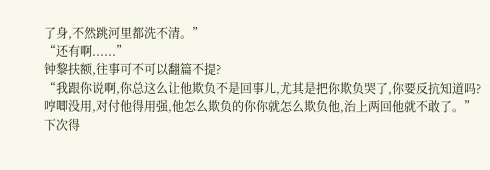了身,不然跳河里都洗不清。”
“还有啊......”
钟黎扶额,往事可不可以翻篇不提?
“我跟你说啊,你总这么让他欺负不是回事儿,尤其是把你欺负哭了,你要反抗知道吗?哼唧没用,对付他得用强,他怎么欺负的你你就怎么欺负他,治上两回他就不敢了。”
下次得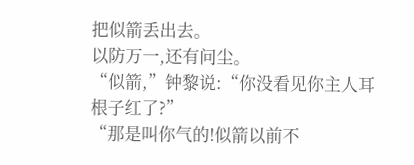把似箭丢出去。
以防万一,还有问尘。
“似箭,”钟黎说:“你没看见你主人耳根子红了?”
“那是叫你气的!似箭以前不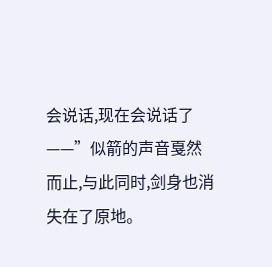会说话,现在会说话了——”似箭的声音戛然而止,与此同时,剑身也消失在了原地。